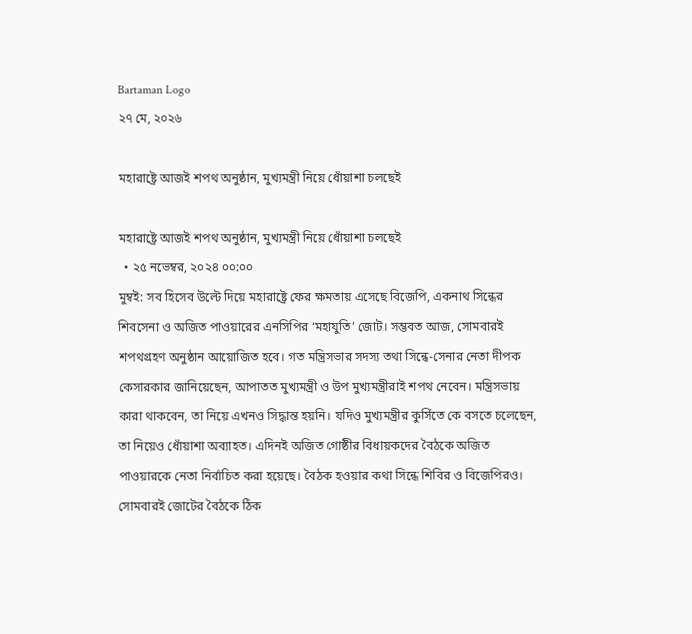Bartaman Logo
২৭ মে, ২০২৬

মহারাষ্ট্রে আজই শপথ অনুষ্ঠান, মুখ্যমন্ত্রী নিয়ে ধোঁয়াশা চলছেই

মহারাষ্ট্রে আজই শপথ অনুষ্ঠান, মুখ্যমন্ত্রী নিয়ে ধোঁয়াশা চলছেই
  • ২৫ নভেম্বর, ২০২৪ ০০:০০
মুম্বই: সব হিসেব উল্টে দিয়ে মহারাষ্ট্রে ফের ক্ষমতায় এসেছে বিজেপি, একনাথ সিন্ধের শিবসেনা ও অজিত পাওয়ারের এনসিপির ‘মহাযুতি’ জোট। সম্ভবত আজ, সোমবারই শপথগ্রহণ অনুষ্ঠান আয়োজিত হবে। গত মন্ত্রিসভার সদস্য তথা সিন্ধে-সেনার নেতা দীপক কেসারকার জানিয়েছেন, আপাতত মুখ্যমন্ত্রী ও উপ মুখ্যমন্ত্রীরাই শপথ নেবেন। মন্ত্রিসভায় কারা থাকবেন, তা নিয়ে এখনও সিদ্ধান্ত হয়নি। যদিও মুখ্যমন্ত্রীর কুর্সিতে কে বসতে চলেছেন, তা নিয়েও ধোঁয়াশা অব্যাহত। এদিনই অজিত গোষ্ঠীর বিধায়কদের বৈঠকে অজিত পাওয়ারকে নেতা নির্বাচিত করা হয়েছে। বৈঠক হওয়ার কথা সিন্ধে শিবির ও বিজেপিরও। সোমবারই জোটের বৈঠকে ঠিক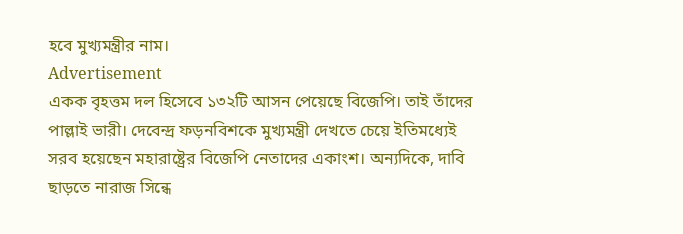হবে মুখ্যমন্ত্রীর নাম।
Advertisement
একক বৃহত্তম দল হিসেবে ১৩২টি আসন পেয়েছে বিজেপি। তাই তাঁদের পাল্লাই ভারী। দেবেন্দ্র ফড়নবিশকে মুখ্যমন্ত্রী দেখতে চেয়ে ইতিমধ্যেই সরব হয়েছেন মহারাষ্ট্রের বিজেপি নেতাদের একাংশ। অন্যদিকে, দাবি ছাড়তে নারাজ সিন্ধে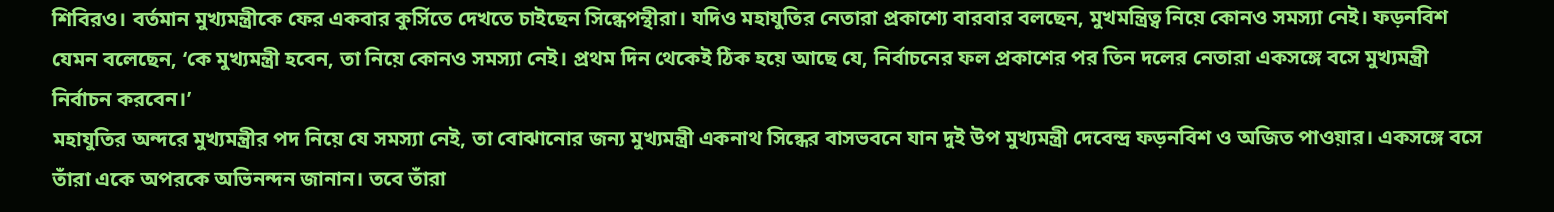শিবিরও। বর্তমান মুখ্যমন্ত্রীকে ফের একবার কুর্সিতে দেখতে চাইছেন সিন্ধেপন্থীরা। যদিও মহাযুতির নেতারা প্রকাশ্যে বারবার বলছেন, মুখমন্ত্রিত্ব নিয়ে কোনও সমস্যা নেই। ফড়নবিশ যেমন বলেছেন, ‘কে মুখ্যমন্ত্রী হবেন, তা নিয়ে কোনও সমস্যা নেই। প্রথম দিন থেকেই ঠিক হয়ে আছে যে, নির্বাচনের ফল প্রকাশের পর তিন দলের নেতারা একসঙ্গে বসে মুখ্যমন্ত্রী নির্বাচন করবেন।’
মহাযুতির অন্দরে মুখ্যমন্ত্রীর পদ নিয়ে যে সমস্যা নেই, তা বোঝানোর জন্য মুখ্যমন্ত্রী একনাথ সিন্ধের বাসভবনে যান দুই উপ মুখ্যমন্ত্রী দেবেন্দ্র ফড়নবিশ ও অজিত পাওয়ার। একসঙ্গে বসে তাঁরা একে অপরকে অভিনন্দন জানান। তবে তাঁরা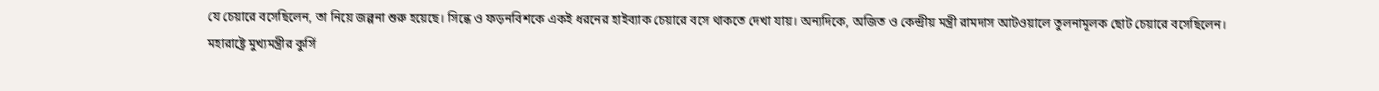যে চেয়ারে বসেছিলেন, তা নিয়ে জল্পনা শুরু হয়েছে। সিন্ধে ও ফড়নবিশকে একই ধরনের হাইব্যাক চেয়ারে বসে থাকতে দেখা যায়। অন্যদিকে, অজিত ও কেন্দ্রীয় মন্ত্রী রামদাস আটওয়ালে তুলনামূলক ছোট চেয়ারে বসেছিলেন।
মহারাষ্ট্রে মুখ্যমন্ত্রীর কুর্সি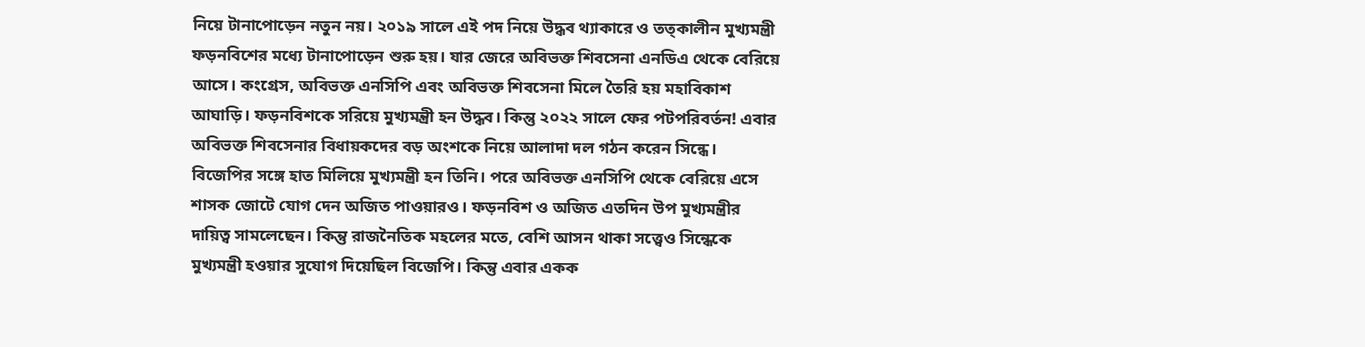নিয়ে টানাপোড়েন নতুন নয়। ২০১৯ সালে এই পদ নিয়ে উদ্ধব থ্যাকারে ও তত্কালীন মুখ্যমন্ত্রী ফড়নবিশের মধ্যে টানাপোড়েন শুরু হয়। যার জেরে অবিভক্ত শিবসেনা এনডিএ থেকে বেরিয়ে আসে। কংগ্রেস, অবিভক্ত এনসিপি এবং অবিভক্ত শিবসেনা মিলে তৈরি হয় মহাবিকাশ আঘাড়ি। ফড়নবিশকে সরিয়ে মুখ্যমন্ত্রী হন উদ্ধব। কিন্তু ২০২২ সালে ফের পটপরিবর্তন! এবার অবিভক্ত শিবসেনার বিধায়কদের বড় অংশকে নিয়ে আলাদা দল গঠন করেন সিন্ধে। বিজেপির সঙ্গে হাত মিলিয়ে মুখ্যমন্ত্রী হন তিনি। পরে অবিভক্ত এনসিপি থেকে বেরিয়ে এসে শাসক জোটে যোগ দেন অজিত পাওয়ারও। ফড়নবিশ ও অজিত এতদিন উপ মুখ্যমন্ত্রীর দায়িত্ব সামলেছেন। কিন্তু রাজনৈতিক মহলের মতে, বেশি আসন থাকা সত্ত্বেও সিন্ধেকে মুখ্যমন্ত্রী হওয়ার সুযোগ দিয়েছিল বিজেপি। কিন্তু এবার একক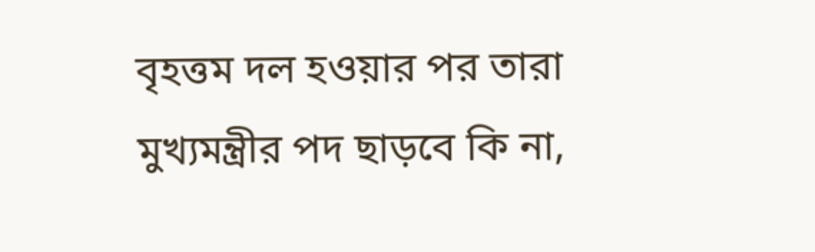বৃহত্তম দল হওয়ার পর তারা মুখ্যমন্ত্রীর পদ ছাড়বে কি না,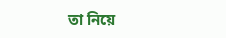তা নিয়ে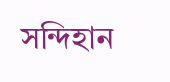সন্দিহান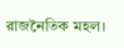রাজনৈতিক মহল।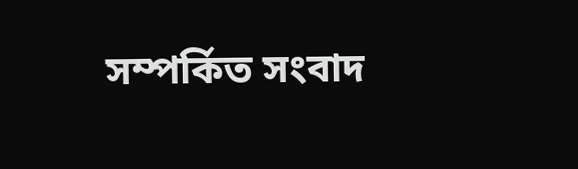সম্পর্কিত সংবাদ